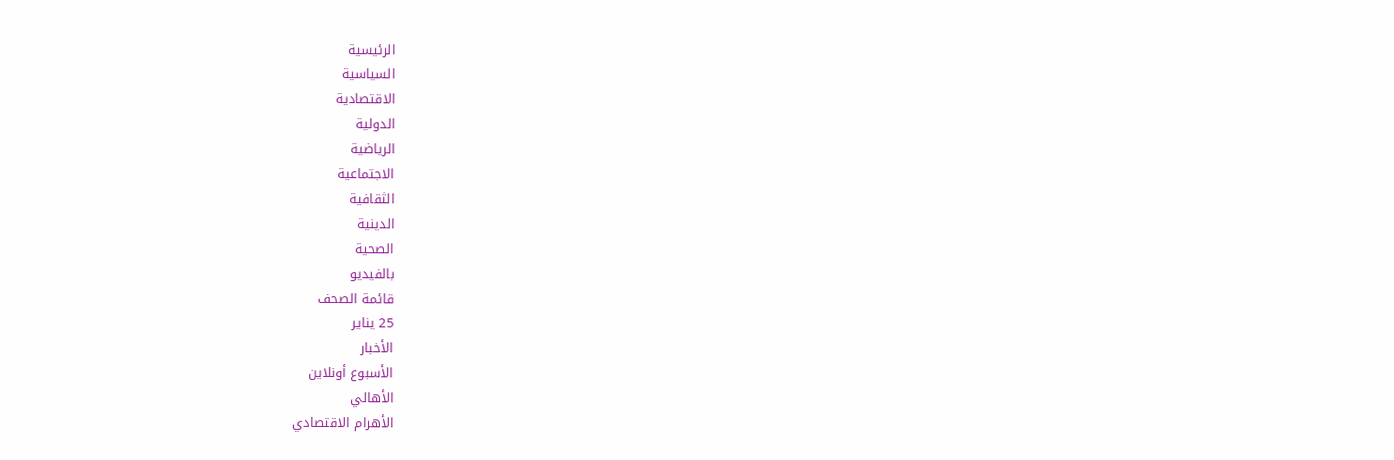الرئيسية
السياسية
الاقتصادية
الدولية
الرياضية
الاجتماعية
الثقافية
الدينية
الصحية
بالفيديو
قائمة الصحف
25 يناير
الأخبار
الأسبوع أونلاين
الأهالي
الأهرام الاقتصادي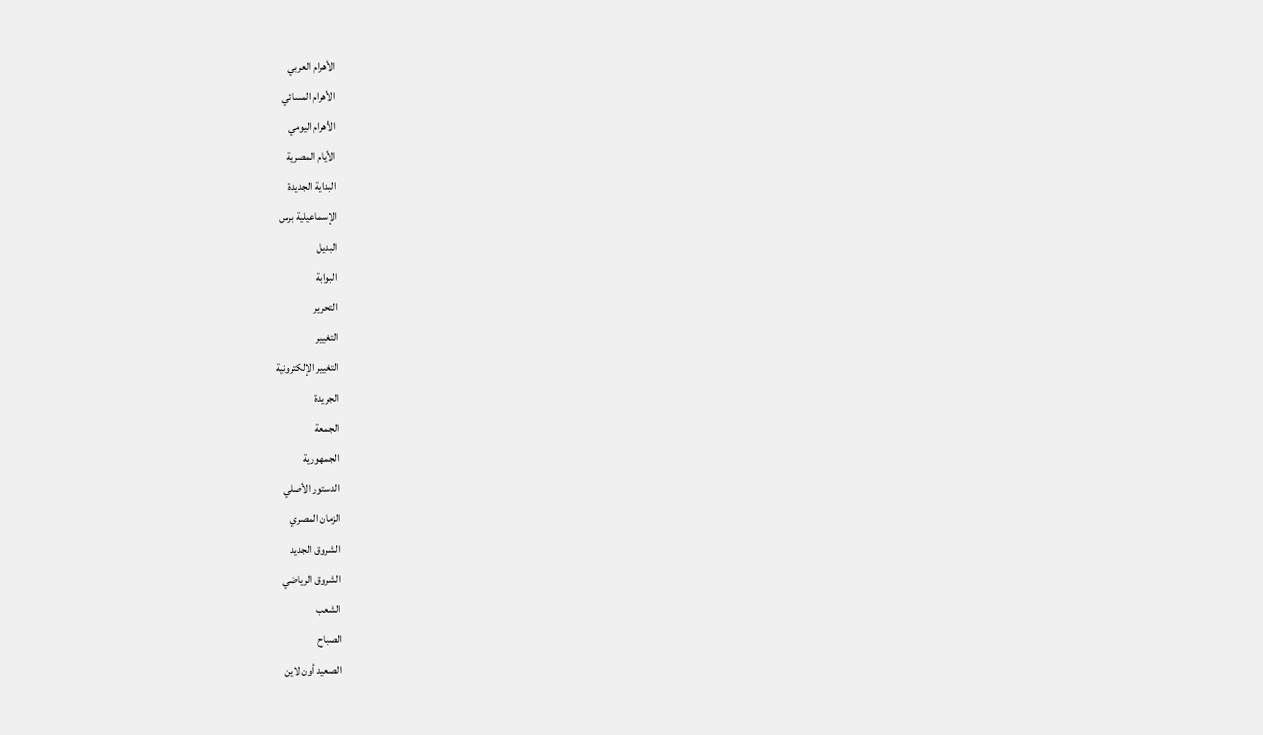الأهرام العربي
الأهرام المسائي
الأهرام اليومي
الأيام المصرية
البداية الجديدة
الإسماعيلية برس
البديل
البوابة
التحرير
التغيير
التغيير الإلكترونية
الجريدة
الجمعة
الجمهورية
الدستور الأصلي
الزمان المصري
الشروق الجديد
الشروق الرياضي
الشعب
الصباح
الصعيد أون لاين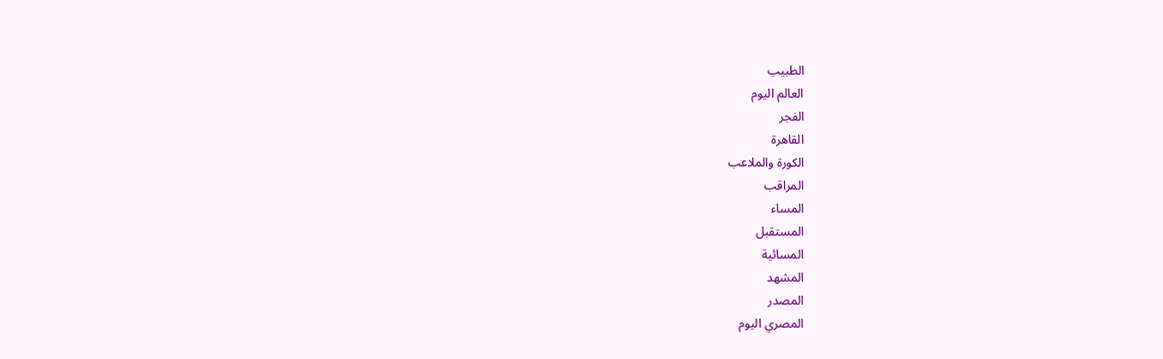الطبيب
العالم اليوم
الفجر
القاهرة
الكورة والملاعب
المراقب
المساء
المستقبل
المسائية
المشهد
المصدر
المصري اليوم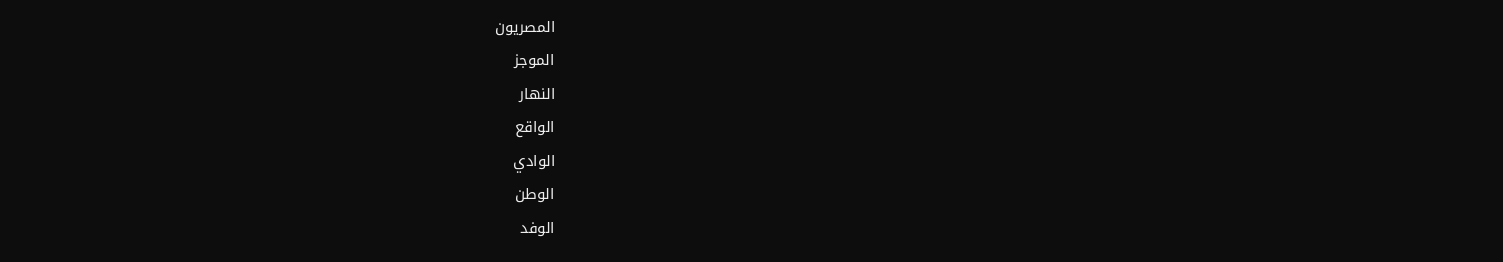المصريون
الموجز
النهار
الواقع
الوادي
الوطن
الوفد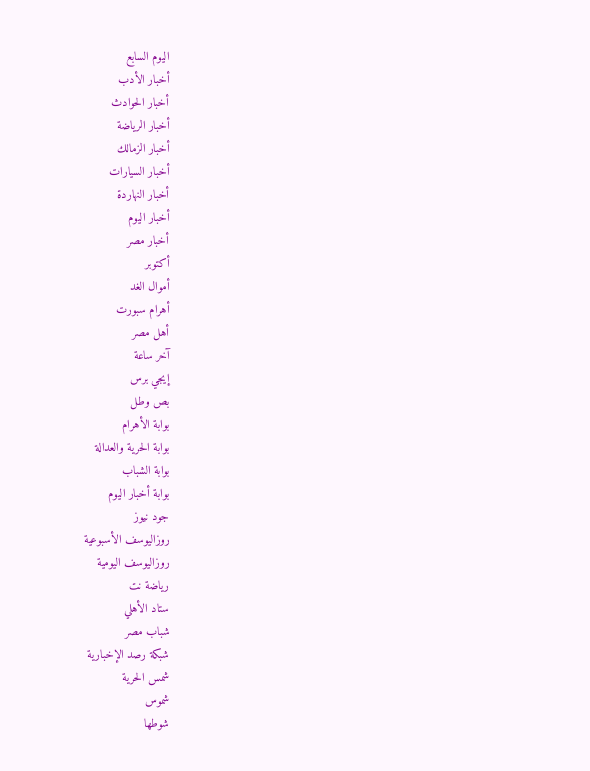اليوم السابع
أخبار الأدب
أخبار الحوادث
أخبار الرياضة
أخبار الزمالك
أخبار السيارات
أخبار النهاردة
أخبار اليوم
أخبار مصر
أكتوبر
أموال الغد
أهرام سبورت
أهل مصر
آخر ساعة
إيجي برس
بص وطل
بوابة الأهرام
بوابة الحرية والعدالة
بوابة الشباب
بوابة أخبار اليوم
جود نيوز
روزاليوسف الأسبوعية
روزاليوسف اليومية
رياضة نت
ستاد الأهلي
شباب مصر
شبكة رصد الإخبارية
شمس الحرية
شموس
شوطها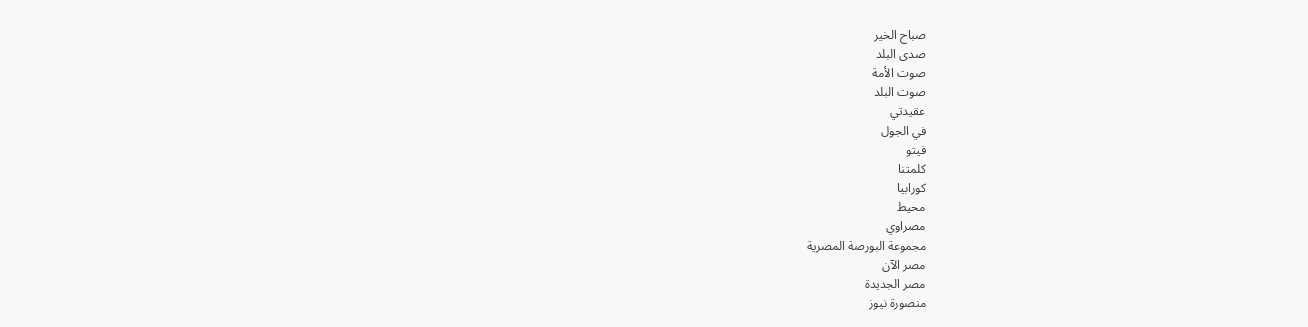صباح الخير
صدى البلد
صوت الأمة
صوت البلد
عقيدتي
في الجول
فيتو
كلمتنا
كورابيا
محيط
مصراوي
مجموعة البورصة المصرية
مصر الآن
مصر الجديدة
منصورة نيوز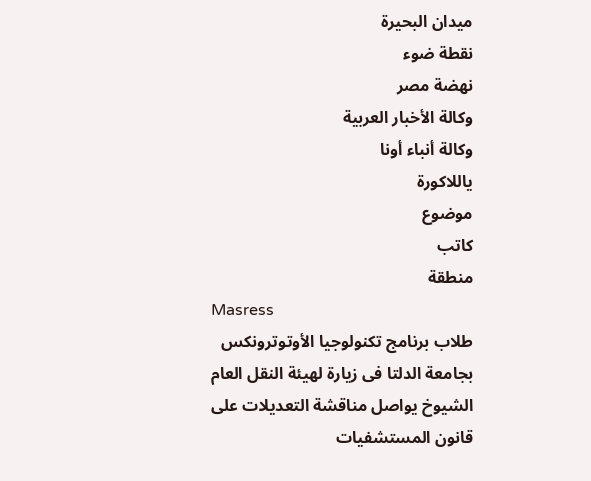ميدان البحيرة
نقطة ضوء
نهضة مصر
وكالة الأخبار العربية
وكالة أنباء أونا
ياللاكورة
موضوع
كاتب
منطقة
Masress
طلاب برنامج تكنولوجيا الأوتوترونكس بجامعة الدلتا فى زيارة لهيئة النقل العام
الشيوخ يواصل مناقشة التعديلات على قانون المستشفيات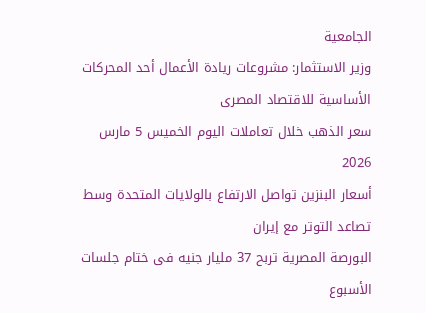الجامعية
وزير الاستثمار: مشروعات ريادة الأعمال أحد المحركات الأساسية للاقتصاد المصرى
سعر الذهب خلال تعاملات اليوم الخميس 5 مارس 2026
أسعار البنزين تواصل الارتفاع بالولايات المتحدة وسط تصاعد التوتر مع إيران
البورصة المصرية تربح 37 مليار جنيه فى ختام جلسات الأسبوع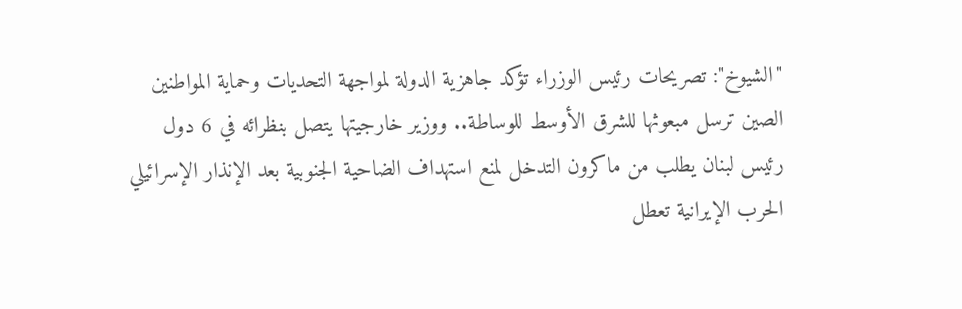"الشيوخ": تصريحات رئيس الوزراء تؤكد جاهزية الدولة لمواجهة التحديات وحماية المواطنين
الصين ترسل مبعوثها للشرق الأوسط للوساطة.. ووزير خارجيتها يتصل بنظرائه في 6 دول
رئيس لبنان يطلب من ماكرون التدخل لمنع استهداف الضاحية الجنوبية بعد الإنذار الإسرائيلي
الحرب الإيرانية تعطل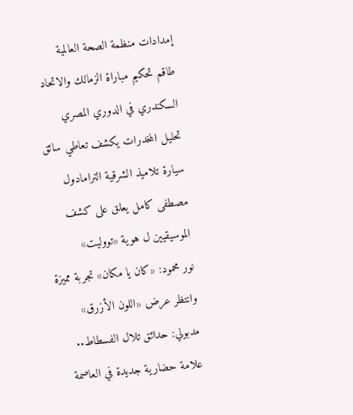إمدادات منظمة الصحة العالمية
طاقم تحكيم مباراة الزمالك والاتحاد السكندري في الدوري المصري
تحليل المخدرات يكشف تعاطي سائق سيارة تلاميذ الشرقية الترامادول
مصطفى كامل يعلق على كشف الموسيقيين ل هوية «تووليت»
نور محمود: «كان يا مكان» تجربة مميزة وانتظر عرض «اللون الأزرق»
مدبولي: حدائق تلال الفسطاط.. علامة حضارية جديدة في العاصمة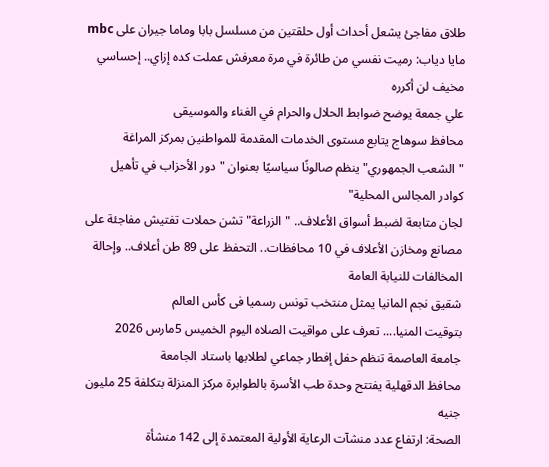طلاق مفاجئ يشعل أحداث أول حلقتين من مسلسل بابا وماما جيران على mbc
مايا دياب: رميت نفسي من طائرة في مرة معرفش عملت كده إزاي.. إحساسي مخيف لن أكرره
علي جمعة يوضح ضوابط الحلال والحرام في الغناء والموسيقى
محافظ سوهاج يتابع مستوى الخدمات المقدمة للمواطنين بمركز المراغة
"الشعب الجمهوري" ينظم صالونًا سياسيًا بعنوان "دور الأحزاب في تأهيل كوادر المجالس المحلية"
لجان متابعة لضبط أسواق الأعلاف.. "الزراعة" تشن حملات تفتيش مفاجئة على مصانع ومخازن الأعلاف في 10 محافظات.. التحفظ على 89 طن أعلاف.. وإحالة المخالفات للنيابة العامة
شقيق نجم المانيا يمثل منتخب تونس رسميا فى كأس العالم
بتوقيت المنيا.... تعرف على مواقيت الصلاه اليوم الخميس 5مارس 2026
جامعة العاصمة تنظم حفل إفطار جماعي لطلابها باستاد الجامعة
محافظ الدقهلية يفتتح وحدة طب الأسرة بالطوابرة مركز المنزلة بتكلفة 25 مليون جنيه
الصحة: ارتفاع عدد منشآت الرعاية الأولية المعتمدة إلى 142 منشأة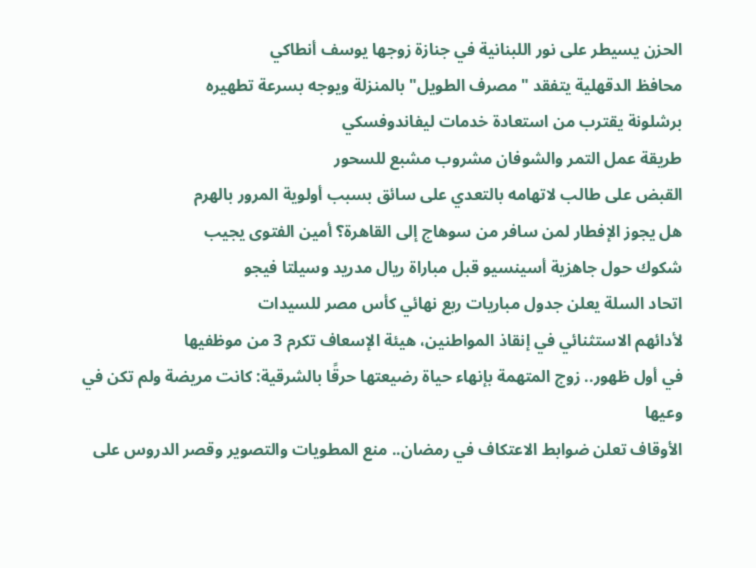الحزن يسيطر على نور اللبنانية في جنازة زوجها يوسف أنطاكي
محافظ الدقهلية يتفقد "مصرف الطويل" بالمنزلة ويوجه بسرعة تطهيره
برشلونة يقترب من استعادة خدمات ليفاندوفسكي
طريقة عمل التمر والشوفان مشروب مشبع للسحور
القبض على طالب لاتهامه بالتعدي على سائق بسبب أولوية المرور بالهرم
هل يجوز الإفطار لمن سافر من سوهاج إلى القاهرة؟ أمين الفتوى يجيب
شكوك حول جاهزية أسينسيو قبل مباراة ريال مدريد وسيلتا فيجو
اتحاد السلة يعلن جدول مباريات ربع نهائي كأس مصر للسيدات
لأدائهم الاستثنائي في إنقاذ المواطنين، هيئة الإسعاف تكرم 3 من موظفيها
في أول ظهور.. زوج المتهمة بإنهاء حياة رضيعتها حرقًا بالشرقية: كانت مريضة ولم تكن في وعيها
الأوقاف تعلن ضوابط الاعتكاف في رمضان.. منع المطويات والتصوير وقصر الدروس على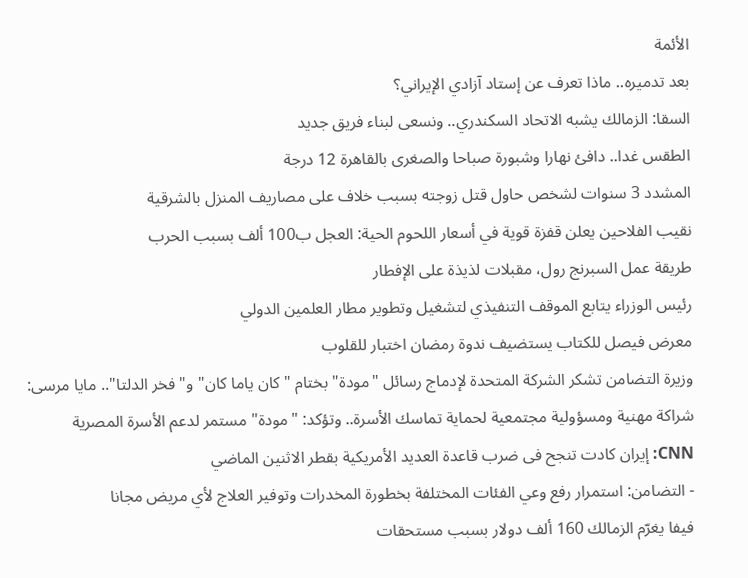الأئمة
بعد تدميره.. ماذا تعرف عن إستاد آزادي الإيراني؟
السقا: الزمالك يشبه الاتحاد السكندري.. ونسعى لبناء فريق جديد
الطقس غدا.. دافئ نهارا وشبورة صباحا والصغرى بالقاهرة 12 درجة
المشدد 3 سنوات لشخص حاول قتل زوجته بسبب خلاف على مصاريف المنزل بالشرقية
نقيب الفلاحين يعلن قفزة قوية في أسعار اللحوم الحية: العجل ب100 ألف بسبب الحرب
طريقة عمل السبرنج رول، مقبلات لذيذة على الإفطار
رئيس الوزراء يتابع الموقف التنفيذي لتشغيل وتطوير مطار العلمين الدولي
معرض فيصل للكتاب يستضيف ندوة رمضان اختبار للقلوب
وزيرة التضامن تشكر الشركة المتحدة لإدماج رسائل "مودة" بختام "كان ياما كان" و"فخر الدلتا".. مايا مرسى: شراكة مهنية ومسؤولية مجتمعية لحماية تماسك الأسرة.. وتؤكد: "مودة" مستمر لدعم الأسرة المصرية
CNN: إيران كادت تنجح فى ضرب قاعدة العديد الأمريكية بقطر الاثنين الماضي
- التضامن: استمرار رفع وعي الفئات المختلفة بخطورة المخدرات وتوفير العلاج لأي مريض مجانا
فيفا يغرّم الزمالك 160 ألف دولار بسبب مستحقات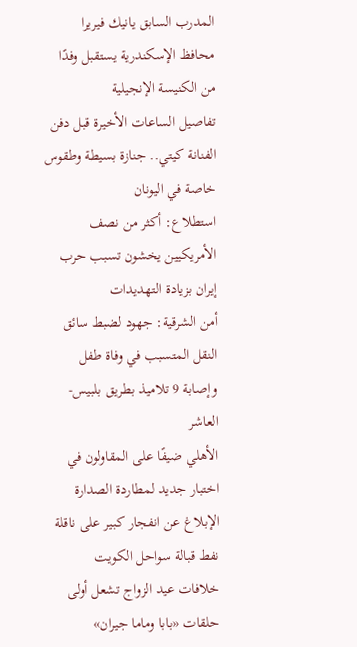المدرب السابق يانيك فيريرا
محافظ الإسكندرية يستقبل وفدًا من الكنيسة الإنجيلية
تفاصيل الساعات الأخيرة قبل دفن الفنانة كيتي.. جنازة بسيطة وطقوس خاصة في اليونان
استطلاع: أكثر من نصف الأمريكيين يخشون تسبب حرب إيران بزيادة التهديدات
أمن الشرقية: جهود لضبط سائق النقل المتسبب في وفاة طفل وإصابة 9 تلاميذ بطريق بلبيس- العاشر
الأهلي ضيفًا على المقاولون في اختبار جديد لمطاردة الصدارة
الإبلاغ عن انفجار كبير على ناقلة نفط قبالة سواحل الكويت
خلافات عيد الزواج تشعل أولى حلقات «بابا وماما جيران»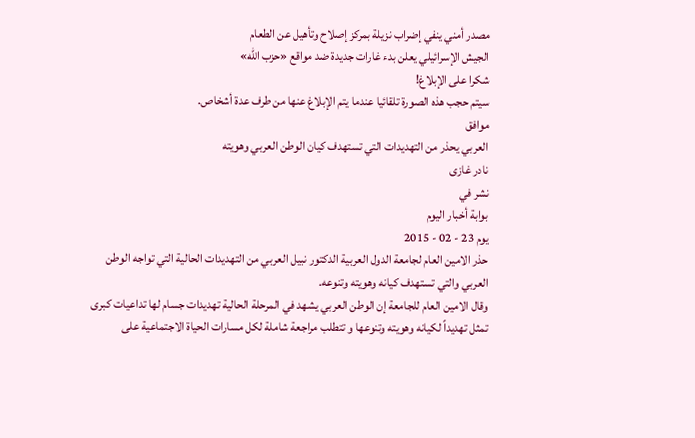مصدر أمني ينفي إضراب نزيلة بمركز إصلاح وتأهيل عن الطعام
الجيش الإسرائيلي يعلن بدء غارات جديدة ضد مواقع «حزب الله»
شكرا على الإبلاغ!
سيتم حجب هذه الصورة تلقائيا عندما يتم الإبلاغ عنها من طرف عدة أشخاص.
موافق
العربي يحذر من التهديدات التي تستهدف كيان الوطن العربي وهويته
نادر غازى
نشر في
بوابة أخبار اليوم
يوم 23 - 02 - 2015
حذر الامين العام لجامعة الدول العربية الدكتور نبيل العربي من التهديدات الحالية التي تواجه الوطن العربي والتي تستهدف كيانه وهويته وتنوعه.
وقال الامين العام للجامعة إن الوطن العربي يشهد في المرحلة الحالية تهديدات جسام لها تداعيات كبرى تمثل تهديداً لكيانه وهويته وتنوعها و تتطلب مراجعة شاملة لكل مسارات الحياة الاجتماعية على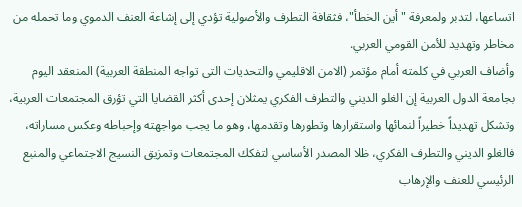اتساعها، لتدبر ولمعرفة "أين الخطأ"، فثقافة التطرف والأصولية تؤدي إلى إشاعة العنف الدموي وما تحمله من مخاطر وتهديد للأمن القومي العربي.
وأضاف العربي في كلمته أمام مؤتمر (الامن الاقليمي والتحديات التى تواجه المنطقة العربية) المنعقد اليوم بجامعة الدول العربية إن الغلو الديني والتطرف الفكري يمثلان إحدى أكثر القضايا التي تؤرق المجتمعات العربية، وتشكل تهديداً خطيراً لنمائها واستقرارها وتطورها وتقدمها، وهو ما يجب مواجهته وإحباطه وعكس مساراته، فالغلو الديني والتطرف الفكري، ظلا المصدر الأساسي لتفكك المجتمعات وتمزيق النسيج الاجتماعي والمنبع الرئيسي للعنف والإرهاب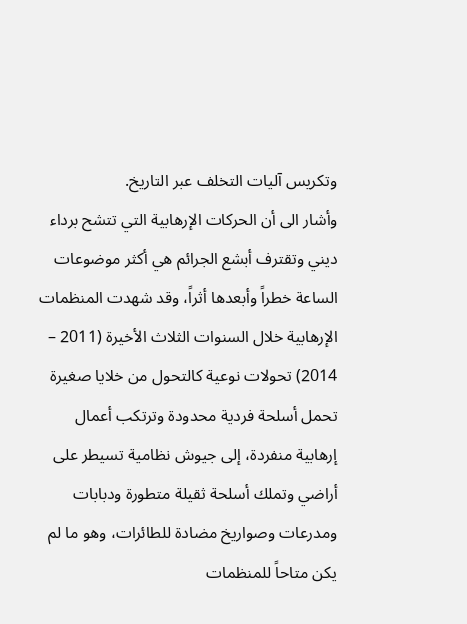وتكريس آليات التخلف عبر التاريخ.
وأشار الى أن الحركات الإرهابية التي تتشح برداء ديني وتقترف أبشع الجرائم هي أكثر موضوعات الساعة خطراً وأبعدها أثراً، وقد شهدت المنظمات الإرهابية خلال السنوات الثلاث الأخيرة (2011 – 2014) تحولات نوعية كالتحول من خلايا صغيرة تحمل أسلحة فردية محدودة وترتكب أعمال إرهابية منفردة، إلى جيوش نظامية تسيطر على أراضي وتملك أسلحة ثقيلة متطورة ودبابات ومدرعات وصواريخ مضادة للطائرات، وهو ما لم يكن متاحاً للمنظمات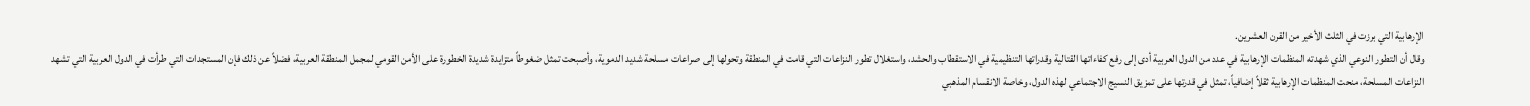الإرهابية التي برزت في الثلث الأخير من القرن العشرين.
وقال أن التطور النوعي الذي شهدته المنظمات الإرهابية في عدد من الدول العربية أدى إلى رفع كفاءاتها القتالية وقدراتها التنظيمية في الاستقطاب والحشد، واستغلال تطور النزاعات التي قامت في المنطقة وتحولها إلى صراعات مسلحة شديد الدموية، وأصبحت تمثل ضغوطاً متزايدة شديدة الخطورة على الأمن القومي لمجمل المنطقة العربية، فضلاً عن ذلك فإن المستجدات التي طرأت في الدول العربية التي تشهد النزاعات المسلحة، منحت المنظمات الإرهابية ثقلاً إضافياً، تمثل في قدرتها على تمزيق النسيج الاجتماعي لهذه الدول، وخاصة الانقسام المذهبي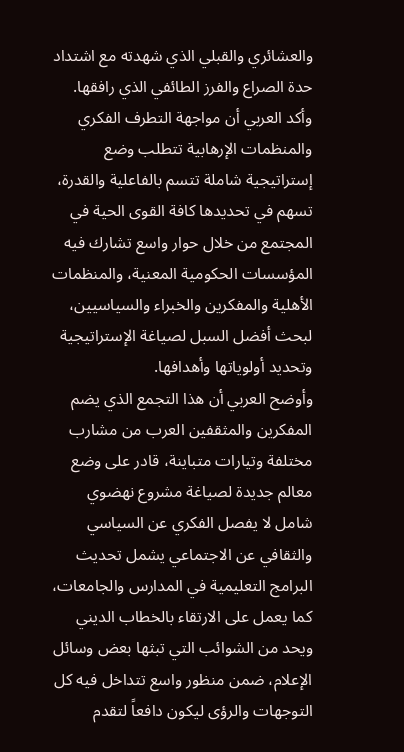والعشائري والقبلي الذي شهدته مع اشتداد حدة الصراع والفرز الطائفي الذي رافقها.
وأكد العربي أن مواجهة التطرف الفكري والمنظمات الإرهابية تتطلب وضع إستراتيجية شاملة تتسم بالفاعلية والقدرة، تسهم في تحديدها كافة القوى الحية في المجتمع من خلال حوار واسع تشارك فيه المؤسسات الحكومية المعنية، والمنظمات الأهلية والمفكرين والخبراء والسياسيين، لبحث أفضل السبل لصياغة الإستراتيجية وتحديد أولوياتها وأهدافها.
وأوضح العربي أن هذا التجمع الذي يضم المفكرين والمثقفين العرب من مشارب مختلفة وتيارات متباينة، قادر على وضع معالم جديدة لصياغة مشروع نهضوي شامل لا يفصل الفكري عن السياسي والثقافي عن الاجتماعي يشمل تحديث البرامج التعليمية في المدارس والجامعات، كما يعمل على الارتقاء بالخطاب الديني ويحد من الشوائب التي تبثها بعض وسائل الإعلام، ضمن منظور واسع تتداخل فيه كل التوجهات والرؤى ليكون دافعاً لتقدم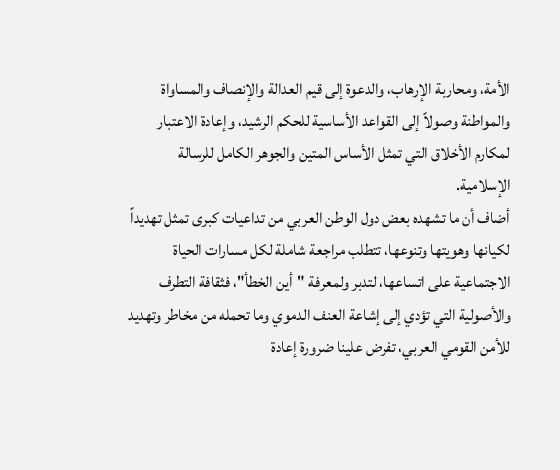الأمة، ومحاربة الإرهاب، والدعوة إلى قيم العدالة والإنصاف والمساواة والمواطنة وصولاً إلى القواعد الأساسية للحكم الرشيد، وإعادة الاعتبار لمكارم الأخلاق التي تمثل الأساس المتين والجوهر الكامل للرسالة الإسلامية.
أضاف أن ما تشهده بعض دول الوطن العربي من تداعيات كبرى تمثل تهديداً لكيانها وهويتها وتنوعها، تتطلب مراجعة شاملة لكل مسارات الحياة الاجتماعية على اتساعها، لتدبر ولمعرفة "أين الخطأ"، فثقافة التطرف والأصولية التي تؤدي إلى إشاعة العنف الدموي وما تحمله من مخاطر وتهديد للأمن القومي العربي، تفرض علينا ضرورة إعادة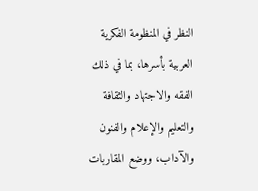النظر في المنظومة الفكرية العربية بأسرها، بما في ذلك الفقه والاجتهاد والثقافة والتعليم والإعلام والفنون والآداب، ووضع المقاربات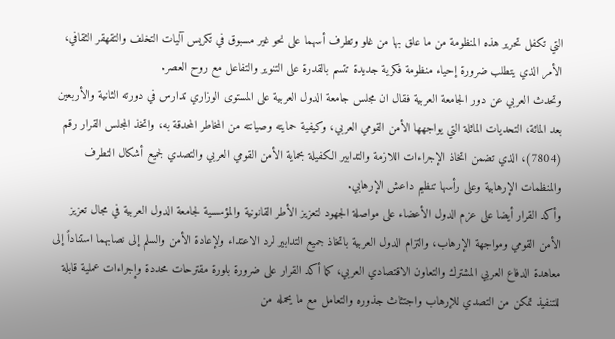التي تكفل تحرير هذه المنظومة من ما علق بها من غلو وتطرف أسهما على نحو غير مسبوق في تكريس آليات التخلف والتقهقر الثقافي، الأمر الذي يتطلب ضرورة إحياء منظومة فكرية جديدة تتسم بالقدرة على التنوير والتفاعل مع روح العصر.
وتحدث العربي عن دور الجامعة العربية فقال ان مجلس جامعة الدول العربية على المستوى الوزاري تدارس في دورته الثانية والأربعين بعد المائة، التحديات الماثلة التي يواجهها الأمن القومي العربي، وكيفية حمايته وصيانته من المخاطر المحدقة به، واتخذ المجلس القرار رقم (7804)، الذي تضمن اتخاذ الإجراءات اللازمة والتدابير الكفيلة بحماية الأمن القومي العربي والتصدي لجميع أشكال التطرف والمنظمات الإرهابية وعلى رأسها تنظيم داعش الإرهابي.
وأكد القرار أيضا على عزم الدول الأعضاء على مواصلة الجهود لتعزيز الأطر القانونية والمؤسسية لجامعة الدول العربية في مجال تعزيز الأمن القومي ومواجهة الإرهاب، والتزام الدول العربية باتخاذ جميع التدابير لرد الاعتداء ولإعادة الأمن والسلم إلى نصابهما استناداً إلى معاهدة الدفاع العربي المشترك والتعاون الاقتصادي العربي، كما أكد القرار على ضرورة بلورة مقترحات محددة وإجراءات عملية قابلة للتنفيذ تمكن من التصدي للإرهاب واجتثاث جذوره والتعامل مع ما يحمله من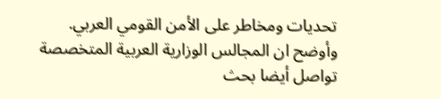تحديات ومخاطر على الأمن القومي العربي.
وأوضح ان المجالس الوزارية العربية المتخصصة تواصل أيضا بحث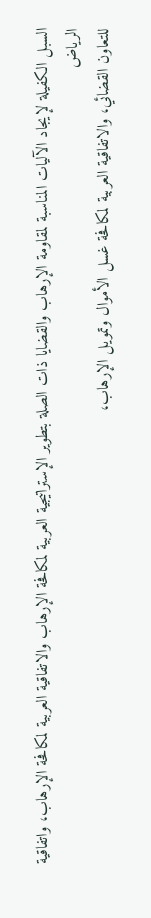السبل الكفيلة لإيجاد الآليات المناسبة لمقاومة الإرهاب والقضايا ذات الصلة بتطوير الإستراتيجية العربية لمكافحة الإرهاب والاتفاقية العربية لمكافحة الإرهاب، واتفاقية
الرياض
للتعاون القضائي، والاتفاقية العربية لمكافحة غسل الأموال وتمويل الإرهاب،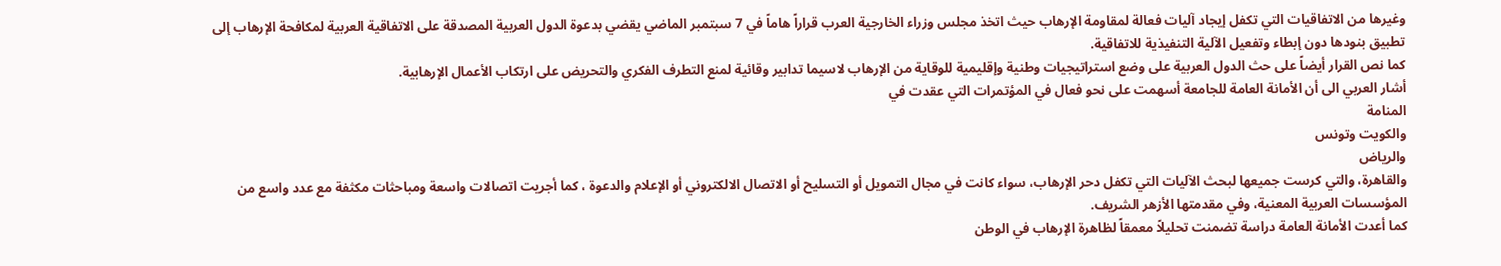وغيرها من الاتفاقيات التي تكفل إيجاد آليات فعالة لمقاومة الإرهاب حيث اتخذ مجلس وزراء الخارجية العرب قراراً هاماً في 7 سبتمبر الماضي يقضي بدعوة الدول العربية المصدقة على الاتفاقية العربية لمكافحة الإرهاب إلى تطبيق بنودها دون إبطاء وتفعيل الآلية التنفيذية للاتفاقية.
كما نص القرار أيضاً على حث الدول العربية على وضع استراتيجيات وطنية وإقليمية للوقاية من الإرهاب لاسيما تدابير وقائية لمنع التطرف الفكري والتحريض على ارتكاب الأعمال الإرهابية.
أشار العربي الى أن الأمانة العامة للجامعة أسهمت على نحو فعال في المؤتمرات التي عقدت في
المنامة
والكويت وتونس
والرياض
والقاهرة، والتي كرست جميعها لبحث الآليات التي تكفل دحر الإرهاب، سواء كانت في مجال التمويل أو التسليح أو الاتصال الالكتروني أو الإعلام والدعوة ، كما أجريت اتصالات واسعة ومباحثات مكثفة مع عدد واسع من المؤسسات العربية المعنية، وفي مقدمتها الأزهر الشريف.
كما أعدت الأمانة العامة دراسة تضمنت تحليلاً معمقاً لظاهرة الإرهاب في الوطن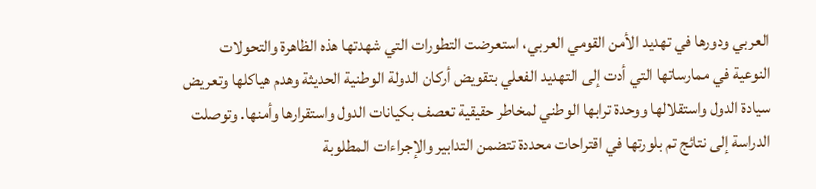العربي ودورها في تهديد الأمن القومي العربي، استعرضت التطورات التي شهدتها هذه الظاهرة والتحولات النوعية في ممارساتها التي أدت إلى التهديد الفعلي بتقويض أركان الدولة الوطنية الحديثة وهدم هياكلها وتعريض سيادة الدول واستقلالها ووحدة ترابها الوطني لمخاطر حقيقية تعصف بكيانات الدول واستقرارها وأمنها. وتوصلت الدراسة إلى نتائج تم بلورتها في اقتراحات محددة تتضمن التدابير والإجراءات المطلوبة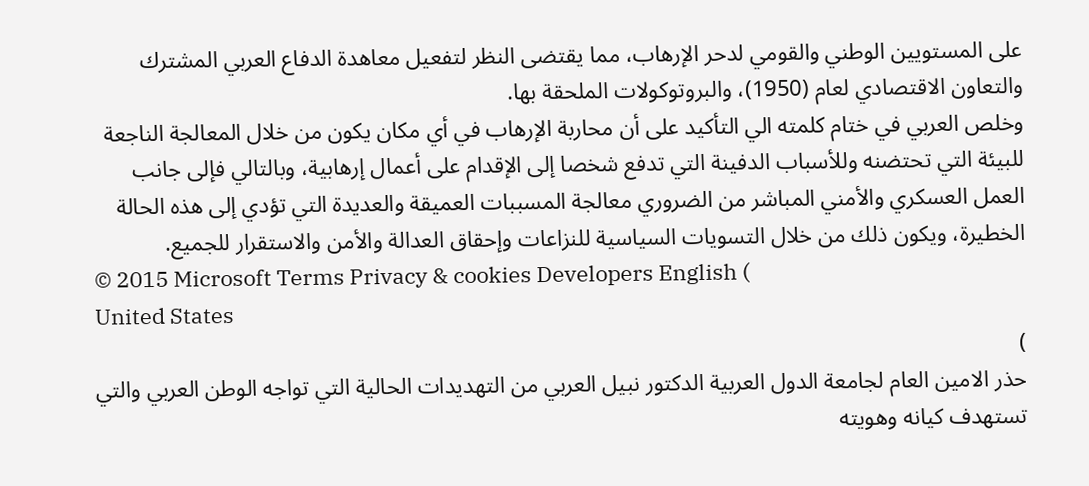على المستويين الوطني والقومي لدحر الإرهاب، مما يقتضى النظر لتفعيل معاهدة الدفاع العربي المشترك والتعاون الاقتصادي لعام (1950)، والبروتوكولات الملحقة بها.
وخلص العربي في ختام كلمته الي التأكيد على أن محاربة الإرهاب في أي مكان يكون من خلال المعالجة الناجعة للبيئة التي تحتضنه وللأسباب الدفينة التي تدفع شخصا إلى الإقدام على أعمال إرهابية، وبالتالي فإلى جانب العمل العسكري والأمني المباشر من الضروري معالجة المسببات العميقة والعديدة التي تؤدي إلى هذه الحالة الخطيرة، ويكون ذلك من خلال التسويات السياسية للنزاعات وإحقاق العدالة والأمن والاستقرار للجميع.
© 2015 Microsoft Terms Privacy & cookies Developers English (
United States
)
حذر الامين العام لجامعة الدول العربية الدكتور نبيل العربي من التهديدات الحالية التي تواجه الوطن العربي والتي تستهدف كيانه وهويته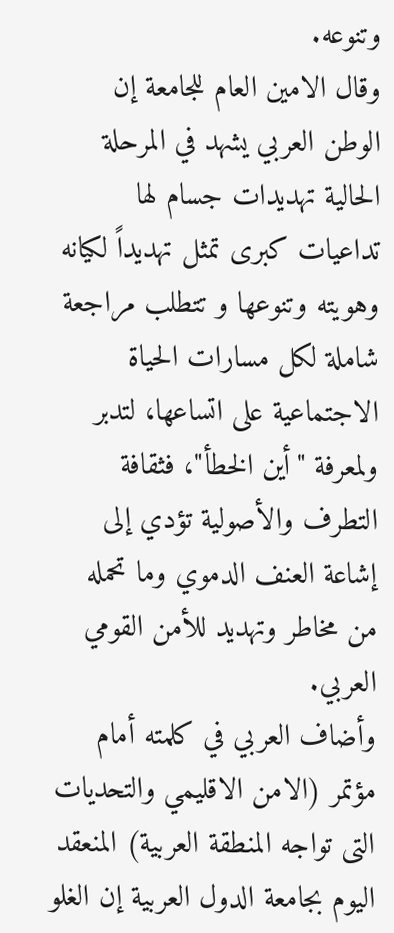وتنوعه.
وقال الامين العام للجامعة إن الوطن العربي يشهد في المرحلة الحالية تهديدات جسام لها تداعيات كبرى تمثل تهديداً لكيانه وهويته وتنوعها و تتطلب مراجعة شاملة لكل مسارات الحياة الاجتماعية على اتساعها، لتدبر ولمعرفة "أين الخطأ"، فثقافة التطرف والأصولية تؤدي إلى إشاعة العنف الدموي وما تحمله من مخاطر وتهديد للأمن القومي العربي.
وأضاف العربي في كلمته أمام مؤتمر (الامن الاقليمي والتحديات التى تواجه المنطقة العربية) المنعقد اليوم بجامعة الدول العربية إن الغلو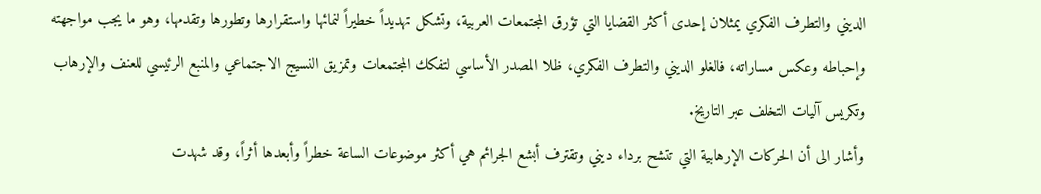الديني والتطرف الفكري يمثلان إحدى أكثر القضايا التي تؤرق المجتمعات العربية، وتشكل تهديداً خطيراً لنمائها واستقرارها وتطورها وتقدمها، وهو ما يجب مواجهته وإحباطه وعكس مساراته، فالغلو الديني والتطرف الفكري، ظلا المصدر الأساسي لتفكك المجتمعات وتمزيق النسيج الاجتماعي والمنبع الرئيسي للعنف والإرهاب وتكريس آليات التخلف عبر التاريخ.
وأشار الى أن الحركات الإرهابية التي تتشح برداء ديني وتقترف أبشع الجرائم هي أكثر موضوعات الساعة خطراً وأبعدها أثراً، وقد شهدت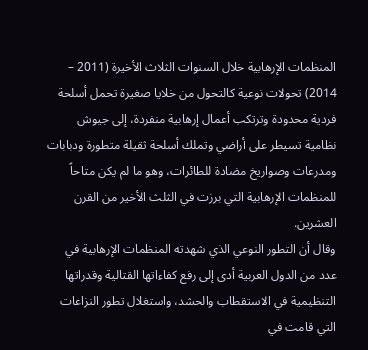المنظمات الإرهابية خلال السنوات الثلاث الأخيرة (2011 – 2014) تحولات نوعية كالتحول من خلايا صغيرة تحمل أسلحة فردية محدودة وترتكب أعمال إرهابية منفردة، إلى جيوش نظامية تسيطر على أراضي وتملك أسلحة ثقيلة متطورة ودبابات ومدرعات وصواريخ مضادة للطائرات، وهو ما لم يكن متاحاً للمنظمات الإرهابية التي برزت في الثلث الأخير من القرن العشرين.
وقال أن التطور النوعي الذي شهدته المنظمات الإرهابية في عدد من الدول العربية أدى إلى رفع كفاءاتها القتالية وقدراتها التنظيمية في الاستقطاب والحشد، واستغلال تطور النزاعات التي قامت في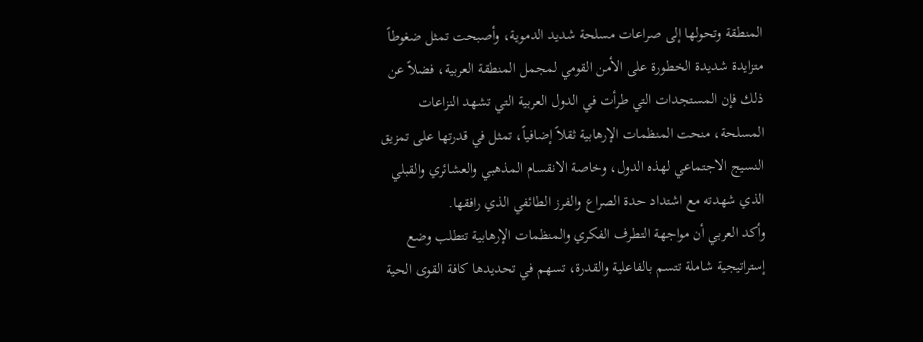المنطقة وتحولها إلى صراعات مسلحة شديد الدموية، وأصبحت تمثل ضغوطاً متزايدة شديدة الخطورة على الأمن القومي لمجمل المنطقة العربية، فضلاً عن ذلك فإن المستجدات التي طرأت في الدول العربية التي تشهد النزاعات المسلحة، منحت المنظمات الإرهابية ثقلاً إضافياً، تمثل في قدرتها على تمزيق النسيج الاجتماعي لهذه الدول، وخاصة الانقسام المذهبي والعشائري والقبلي الذي شهدته مع اشتداد حدة الصراع والفرز الطائفي الذي رافقها.
وأكد العربي أن مواجهة التطرف الفكري والمنظمات الإرهابية تتطلب وضع إستراتيجية شاملة تتسم بالفاعلية والقدرة، تسهم في تحديدها كافة القوى الحية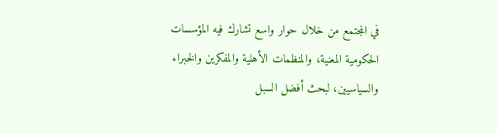في المجتمع من خلال حوار واسع تشارك فيه المؤسسات الحكومية المعنية، والمنظمات الأهلية والمفكرين والخبراء والسياسيين، لبحث أفضل السبل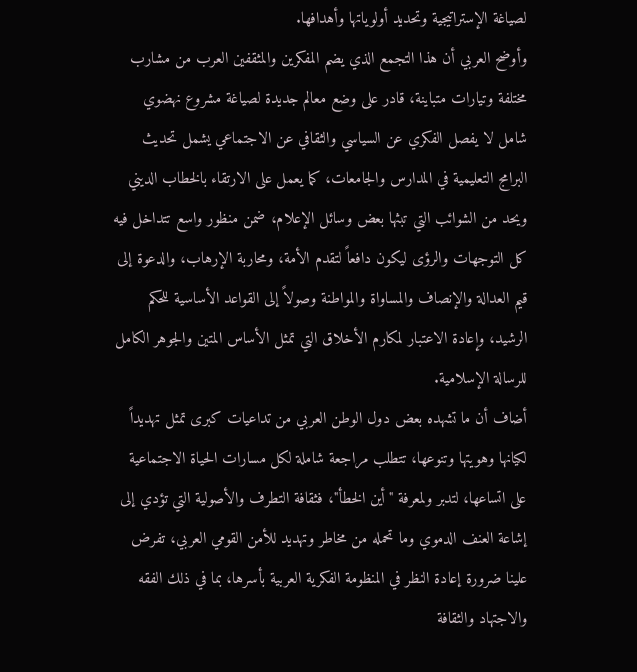لصياغة الإستراتيجية وتحديد أولوياتها وأهدافها.
وأوضح العربي أن هذا التجمع الذي يضم المفكرين والمثقفين العرب من مشارب مختلفة وتيارات متباينة، قادر على وضع معالم جديدة لصياغة مشروع نهضوي شامل لا يفصل الفكري عن السياسي والثقافي عن الاجتماعي يشمل تحديث البرامج التعليمية في المدارس والجامعات، كما يعمل على الارتقاء بالخطاب الديني ويحد من الشوائب التي تبثها بعض وسائل الإعلام، ضمن منظور واسع تتداخل فيه كل التوجهات والرؤى ليكون دافعاً لتقدم الأمة، ومحاربة الإرهاب، والدعوة إلى قيم العدالة والإنصاف والمساواة والمواطنة وصولاً إلى القواعد الأساسية للحكم الرشيد، وإعادة الاعتبار لمكارم الأخلاق التي تمثل الأساس المتين والجوهر الكامل للرسالة الإسلامية.
أضاف أن ما تشهده بعض دول الوطن العربي من تداعيات كبرى تمثل تهديداً لكيانها وهويتها وتنوعها، تتطلب مراجعة شاملة لكل مسارات الحياة الاجتماعية على اتساعها، لتدبر ولمعرفة "أين الخطأ"، فثقافة التطرف والأصولية التي تؤدي إلى إشاعة العنف الدموي وما تحمله من مخاطر وتهديد للأمن القومي العربي، تفرض علينا ضرورة إعادة النظر في المنظومة الفكرية العربية بأسرها، بما في ذلك الفقه والاجتهاد والثقافة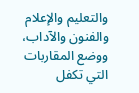والتعليم والإعلام والفنون والآداب، ووضع المقاربات التي تكفل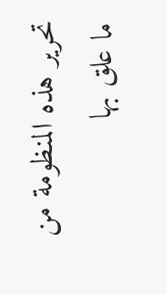تحرير هذه المنظومة من ما علق بها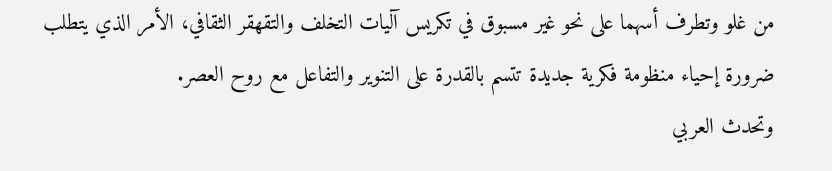من غلو وتطرف أسهما على نحو غير مسبوق في تكريس آليات التخلف والتقهقر الثقافي، الأمر الذي يتطلب ضرورة إحياء منظومة فكرية جديدة تتسم بالقدرة على التنوير والتفاعل مع روح العصر.
وتحدث العربي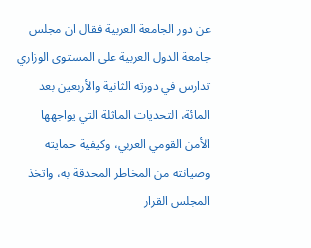عن دور الجامعة العربية فقال ان مجلس جامعة الدول العربية على المستوى الوزاري تدارس في دورته الثانية والأربعين بعد المائة، التحديات الماثلة التي يواجهها الأمن القومي العربي، وكيفية حمايته وصيانته من المخاطر المحدقة به، واتخذ المجلس القرار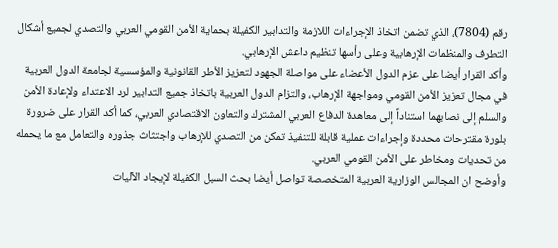رقم (7804)، الذي تضمن اتخاذ الإجراءات اللازمة والتدابير الكفيلة بحماية الأمن القومي العربي والتصدي لجميع أشكال التطرف والمنظمات الإرهابية وعلى رأسها تنظيم داعش الإرهابي.
وأكد القرار أيضا على عزم الدول الأعضاء على مواصلة الجهود لتعزيز الأطر القانونية والمؤسسية لجامعة الدول العربية في مجال تعزيز الأمن القومي ومواجهة الإرهاب، والتزام الدول العربية باتخاذ جميع التدابير لرد الاعتداء ولإعادة الأمن والسلم إلى نصابهما استناداً إلى معاهدة الدفاع العربي المشترك والتعاون الاقتصادي العربي، كما أكد القرار على ضرورة بلورة مقترحات محددة وإجراءات عملية قابلة للتنفيذ تمكن من التصدي للإرهاب واجتثاث جذوره والتعامل مع ما يحمله من تحديات ومخاطر على الأمن القومي العربي.
وأوضح ان المجالس الوزارية العربية المتخصصة تواصل أيضا بحث السبل الكفيلة لإيجاد الآليات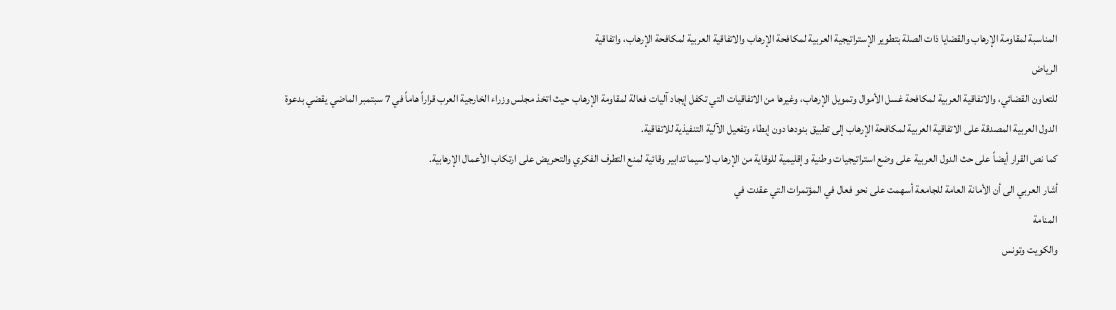المناسبة لمقاومة الإرهاب والقضايا ذات الصلة بتطوير الإستراتيجية العربية لمكافحة الإرهاب والاتفاقية العربية لمكافحة الإرهاب، واتفاقية
الرياض
للتعاون القضائي، والاتفاقية العربية لمكافحة غسل الأموال وتمويل الإرهاب، وغيرها من الاتفاقيات التي تكفل إيجاد آليات فعالة لمقاومة الإرهاب حيث اتخذ مجلس وزراء الخارجية العرب قراراً هاماً في 7 سبتمبر الماضي يقضي بدعوة الدول العربية المصدقة على الاتفاقية العربية لمكافحة الإرهاب إلى تطبيق بنودها دون إبطاء وتفعيل الآلية التنفيذية للاتفاقية.
كما نص القرار أيضاً على حث الدول العربية على وضع استراتيجيات وطنية وإقليمية للوقاية من الإرهاب لاسيما تدابير وقائية لمنع التطرف الفكري والتحريض على ارتكاب الأعمال الإرهابية.
أشار العربي الى أن الأمانة العامة للجامعة أسهمت على نحو فعال في المؤتمرات التي عقدت في
المنامة
والكويت وتونس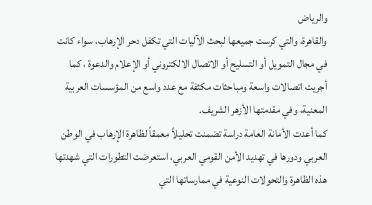والرياض
والقاهرة، والتي كرست جميعها لبحث الآليات التي تكفل دحر الإرهاب، سواء كانت في مجال التمويل أو التسليح أو الاتصال الالكتروني أو الإعلام والدعوة ، كما أجريت اتصالات واسعة ومباحثات مكثفة مع عدد واسع من المؤسسات العربية المعنية، وفي مقدمتها الأزهر الشريف.
كما أعدت الأمانة العامة دراسة تضمنت تحليلاً معمقاً لظاهرة الإرهاب في الوطن العربي ودورها في تهديد الأمن القومي العربي، استعرضت التطورات التي شهدتها هذه الظاهرة والتحولات النوعية في ممارساتها التي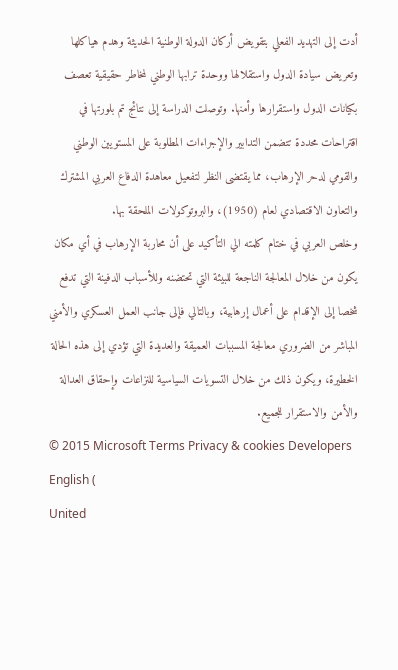أدت إلى التهديد الفعلي بتقويض أركان الدولة الوطنية الحديثة وهدم هياكلها وتعريض سيادة الدول واستقلالها ووحدة ترابها الوطني لمخاطر حقيقية تعصف بكيانات الدول واستقرارها وأمنها. وتوصلت الدراسة إلى نتائج تم بلورتها في اقتراحات محددة تتضمن التدابير والإجراءات المطلوبة على المستويين الوطني والقومي لدحر الإرهاب، مما يقتضى النظر لتفعيل معاهدة الدفاع العربي المشترك والتعاون الاقتصادي لعام (1950)، والبروتوكولات الملحقة بها.
وخلص العربي في ختام كلمته الي التأكيد على أن محاربة الإرهاب في أي مكان يكون من خلال المعالجة الناجعة للبيئة التي تحتضنه وللأسباب الدفينة التي تدفع شخصا إلى الإقدام على أعمال إرهابية، وبالتالي فإلى جانب العمل العسكري والأمني المباشر من الضروري معالجة المسببات العميقة والعديدة التي تؤدي إلى هذه الحالة الخطيرة، ويكون ذلك من خلال التسويات السياسية للنزاعات وإحقاق العدالة والأمن والاستقرار للجميع.
© 2015 Microsoft Terms Privacy & cookies Developers English (
United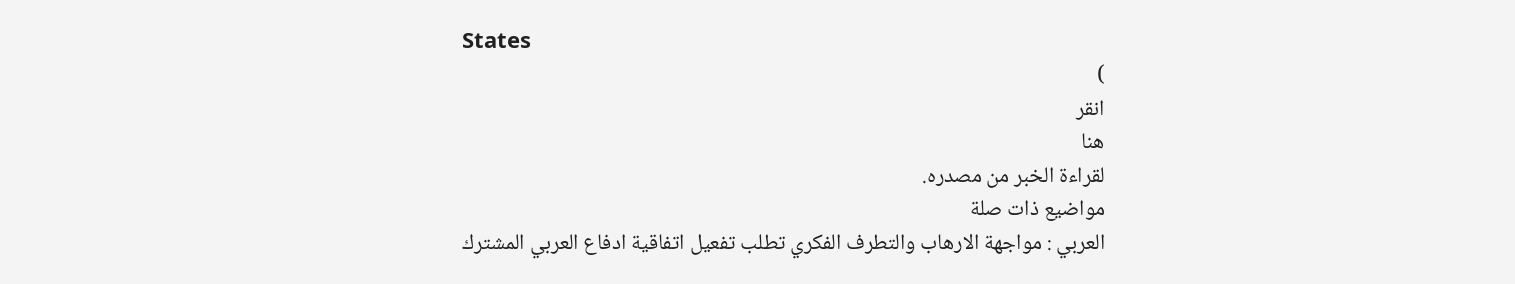States
)
انقر
هنا
لقراءة الخبر من مصدره.
مواضيع ذات صلة
العربي : مواجهة الارهاب والتطرف الفكري تطلب تفعيل اتفاقية ادفاع العربي المشترك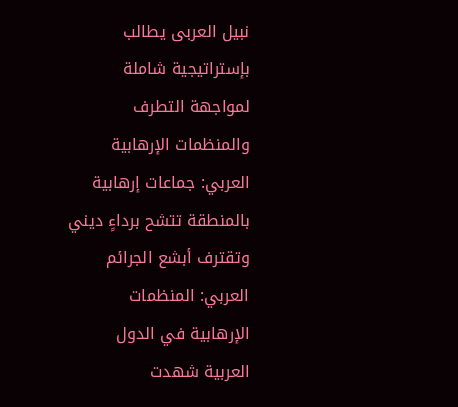نبيل العربى يطالب بإستراتيجية شاملة لمواجهة التطرف والمنظمات الإرهابية
العربي: جماعات إرهابية بالمنطقة تتشح برداءٍ ديني وتقترف أبشع الجرائم
العربي: المنظمات الإرهابية في الدول العربية شهدت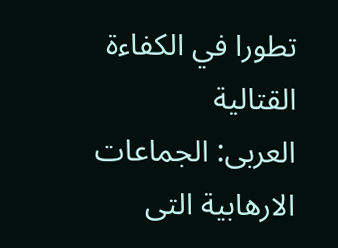تطورا في الكفاءة القتالية
العربى: الجماعات الارهابية التى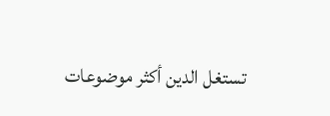تستغل الدين أكثر موضوعات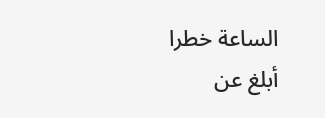الساعة خطرا
أبلغ عن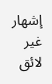إشهار غير لائق